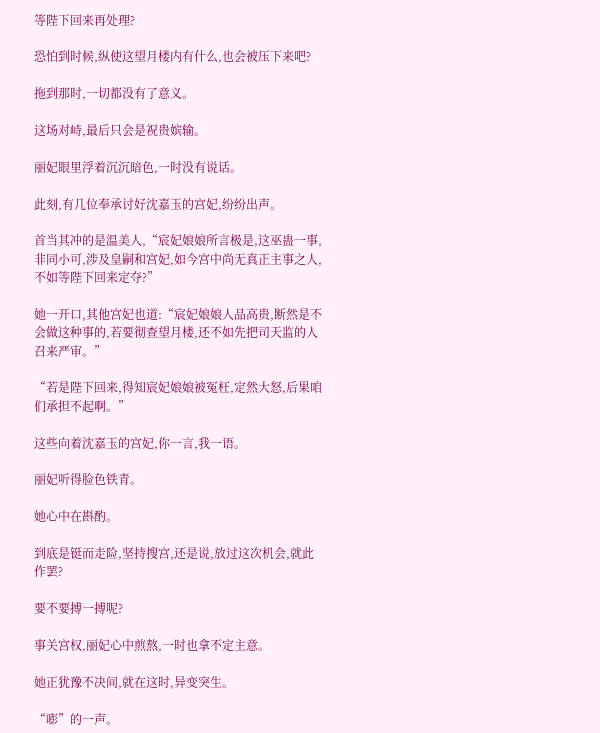等陛下回来再处理?

恐怕到时候,纵使这望月楼内有什么,也会被压下来吧?

拖到那时,一切都没有了意义。

这场对峙,最后只会是祝贵嫔输。

丽妃眼里浮着沉沉暗色,一时没有说话。

此刻,有几位奉承讨好沈嘉玉的宫妃,纷纷出声。

首当其冲的是温美人,“宸妃娘娘所言极是,这巫蛊一事,非同小可,涉及皇嗣和宫妃,如今宫中尚无真正主事之人,不如等陛下回来定夺?”

她一开口,其他宫妃也道:“宸妃娘娘人品高贵,断然是不会做这种事的,若要彻查望月楼,还不如先把司天监的人召来严审。”

“若是陛下回来,得知宸妃娘娘被冤枉,定然大怒,后果咱们承担不起啊。”

这些向着沈嘉玉的宫妃,你一言,我一语。

丽妃听得脸色铁青。

她心中在斟酌。

到底是铤而走险,坚持搜宫,还是说,放过这次机会,就此作罢?

要不要搏一搏呢?

事关宫权,丽妃心中煎熬,一时也拿不定主意。

她正犹豫不决间,就在这时,异变突生。

“嘭”的一声。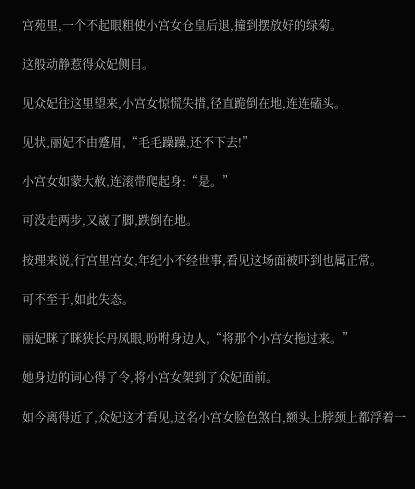宫苑里,一个不起眼粗使小宫女仓皇后退,撞到摆放好的绿菊。

这般动静惹得众妃侧目。

见众妃往这里望来,小宫女惊慌失措,径直跪倒在地,连连磕头。

见状,丽妃不由蹙眉,“毛毛躁躁,还不下去!”

小宫女如蒙大赦,连滚带爬起身:“是。”

可没走两步,又崴了脚,跌倒在地。

按理来说,行宫里宫女,年纪小不经世事,看见这场面被吓到也属正常。

可不至于,如此失态。

丽妃眯了眯狭长丹凤眼,吩咐身边人,“将那个小宫女拖过来。”

她身边的词心得了令,将小宫女架到了众妃面前。

如今离得近了,众妃这才看见,这名小宫女脸色煞白,额头上脖颈上都浮着一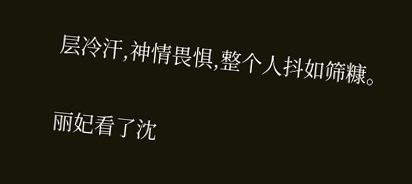层冷汗,神情畏惧,整个人抖如筛糠。

丽妃看了沈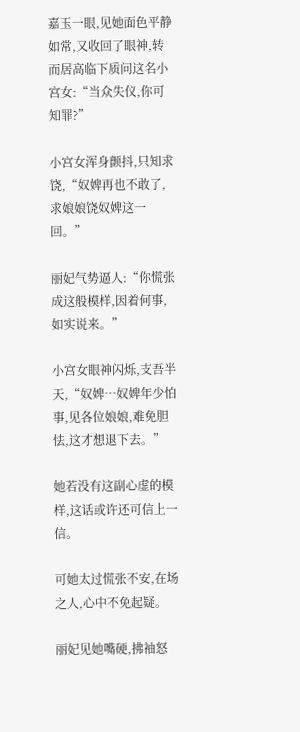嘉玉一眼,见她面色平静如常,又收回了眼神,转而居高临下质问这名小宫女:“当众失仪,你可知罪?”

小宫女浑身颤抖,只知求饶,“奴婢再也不敢了,求娘娘饶奴婢这一回。”

丽妃气势逼人:“你慌张成这般模样,因着何事,如实说来。”

小宫女眼神闪烁,支吾半天,“奴婢…奴婢年少怕事,见各位娘娘,难免胆怯,这才想退下去。”

她若没有这副心虚的模样,这话或许还可信上一信。

可她太过慌张不安,在场之人,心中不免起疑。

丽妃见她嘴硬,拂袖怒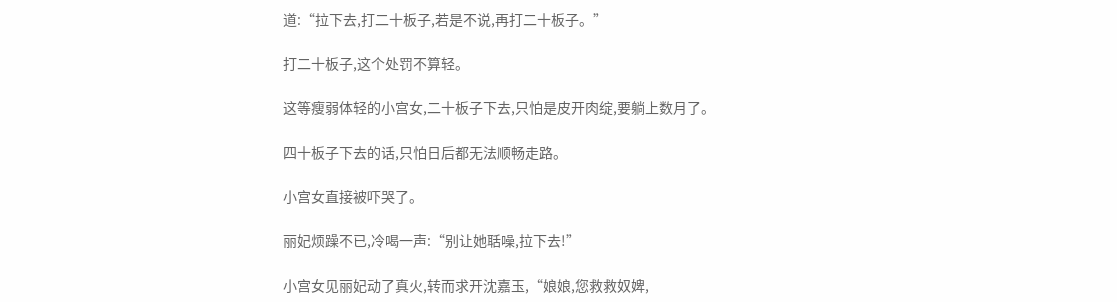道:“拉下去,打二十板子,若是不说,再打二十板子。”

打二十板子,这个处罚不算轻。

这等瘦弱体轻的小宫女,二十板子下去,只怕是皮开肉绽,要躺上数月了。

四十板子下去的话,只怕日后都无法顺畅走路。

小宫女直接被吓哭了。

丽妃烦躁不已,冷喝一声:“别让她聒噪,拉下去!”

小宫女见丽妃动了真火,转而求开沈嘉玉,“娘娘,您救救奴婢,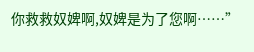你救救奴婢啊,奴婢是为了您啊……”